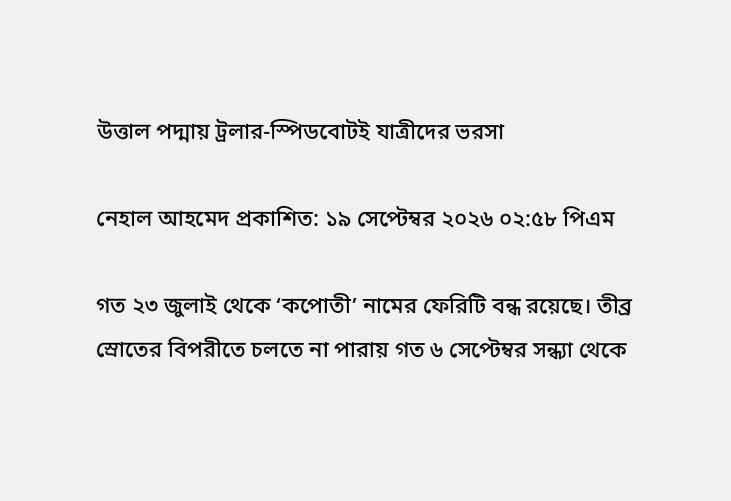উত্তাল পদ্মায় ট্রলার-স্পিডবোটই যাত্রীদের ভরসা

নেহাল আহমেদ প্রকাশিত: ১৯ সেপ্টেম্বর ২০২৬ ০২:৫৮ পিএম

গত ২৩ জুলাই থেকে ‘কপোতী’ নামের ফেরিটি বন্ধ রয়েছে। তীব্র স্রোতের বিপরীতে চলতে না পারায় গত ৬ সেপ্টেম্বর সন্ধ্যা থেকে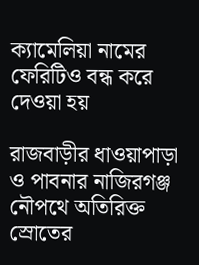ক্যামেলিয়া নামের ফেরিটিও বন্ধ করে দেওয়া হয়

রাজবাড়ীর ধাওয়াপাড়া ও পাবনার নাজিরগঞ্জ নৌপথে অতিরিক্ত স্রোতের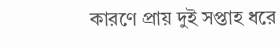কারণে প্রায় দুই সপ্তাহ ধরে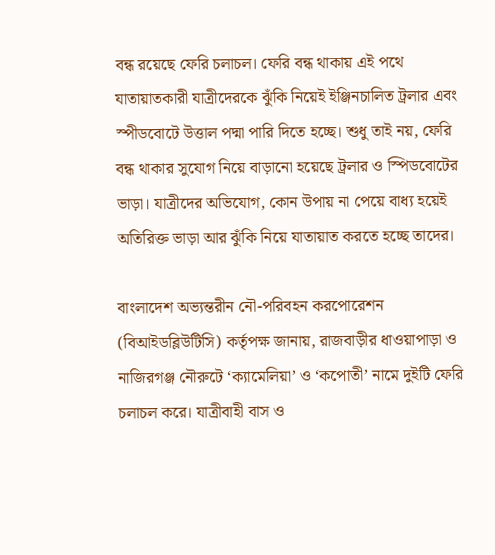বন্ধ রয়েছে ফেরি চলাচল। ফেরি বন্ধ থাকায় এই পথে যাতায়াতকারী যাত্রীদেরকে ঝুঁকি নিয়েই ইঞ্জিনচালিত ট্রলার এবং স্পীডবোটে উত্তাল পদ্মা পারি দিতে হচ্ছে। শুধু তাই নয়, ফেরি বন্ধ থাকার সুযোগ নিয়ে বাড়ানো হয়েছে ট্রলার ও স্পিডবোটের ভাড়া। যাত্রীদের অভিযোগ, কোন উপায় না পেয়ে বাধ্য হয়েই অতিরিক্ত ভাড়া আর ঝুঁকি নিয়ে যাতায়াত করতে হচ্ছে তাদের।

বাংলাদেশ অভ্যন্তরীন নৌ-পরিবহন করপোরেশন (বিআইডব্লিউটিসি) কর্তৃপক্ষ জানায়, রাজবাড়ীর ধাওয়াপাড়া ও নাজিরগঞ্জ নৌরুটে ‘ক্যামেলিয়া’ ও ‘কপোতী’ নামে দুইটি ফেরি চলাচল করে। যাত্রীবাহী বাস ও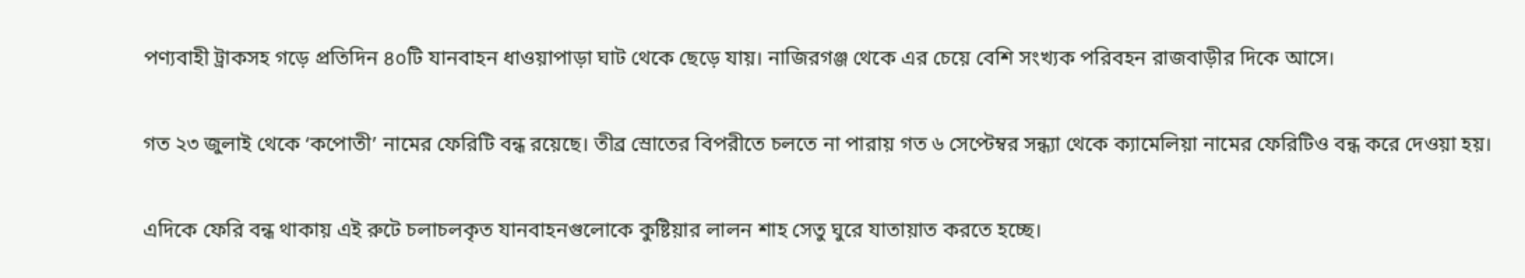পণ্যবাহী ট্রাকসহ গড়ে প্রতিদিন ৪০টি যানবাহন ধাওয়াপাড়া ঘাট থেকে ছেড়ে যায়। নাজিরগঞ্জ থেকে এর চেয়ে বেশি সংখ্যক পরিবহন রাজবাড়ীর দিকে আসে।

গত ২৩ জুলাই থেকে ‘কপোতী’ নামের ফেরিটি বন্ধ রয়েছে। তীব্র স্রোতের বিপরীতে চলতে না পারায় গত ৬ সেপ্টেম্বর সন্ধ্যা থেকে ক্যামেলিয়া নামের ফেরিটিও বন্ধ করে দেওয়া হয়।

এদিকে ফেরি বন্ধ থাকায় এই রুটে চলাচলকৃত যানবাহনগুলোকে কুষ্টিয়ার লালন শাহ সেতু ঘুরে যাতায়াত করতে হচ্ছে।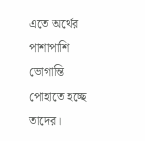এতে অর্থের পাশাপাশি ভোগান্তি পোহাতে হচ্ছে তাদের।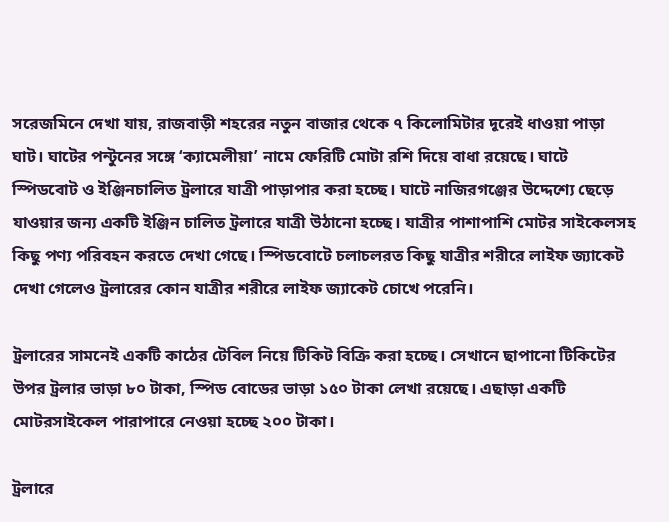সরেজমিনে দেখা যায়, রাজবাড়ী শহরের নতুন বাজার থেকে ৭ কিলোমিটার দূরেই ধাওয়া পাড়া ঘাট। ঘাটের পন্টুনের সঙ্গে ‘ক্যামেলীয়া’ নামে ফেরিটি মোটা রশি দিয়ে বাধা রয়েছে। ঘাটে স্পিডবোট ও ইঞ্জিনচালিত ট্রলারে যাত্রী পাড়াপার করা হচ্ছে। ঘাটে নাজিরগঞ্জের উদ্দেশ্যে ছেড়ে যাওয়ার জন্য একটি ইঞ্জিন চালিত ট্রলারে যাত্রী উঠানো হচ্ছে। যাত্রীর পাশাপাশি মোটর সাইকেলসহ কিছু পণ্য পরিবহন করতে দেখা গেছে। স্পিডবোটে চলাচলরত কিছু যাত্রীর শরীরে লাইফ জ্যাকেট দেখা গেলেও ট্রলারের কোন যাত্রীর শরীরে লাইফ জ্যাকেট চোখে পরেনি।

ট্রলারের সামনেই একটি কাঠের টেবিল নিয়ে টিকিট বিক্রি করা হচ্ছে। সেখানে ছাপানো টিকিটের উপর ট্রলার ভাড়া ৮০ টাকা, স্পিড বোডের ভাড়া ১৫০ টাকা লেখা রয়েছে। এছাড়া একটি মোটরসাইকেল পারাপারে নেওয়া হচ্ছে ২০০ টাকা।

ট্রলারে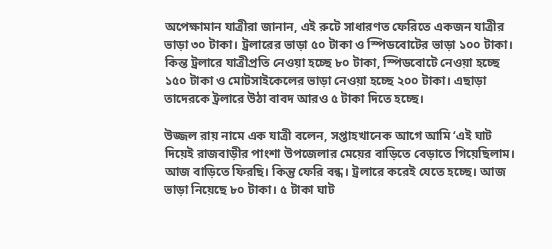অপেক্ষামান যাত্রীরা জানান, এই রুটে সাধারণত ফেরিতে একজন যাত্রীর ভাড়া ৩০ টাকা। ট্রলারের ভাড়া ৫০ টাকা ও স্পিডবোটের ভাড়া ১০০ টাকা। কিন্ত ট্রলারে যাত্রীপ্রতি নেওয়া হচ্ছে ৮০ টাকা, স্পিডবোটে নেওয়া হচ্ছে ১৫০ টাকা ও মোটসাইকেলের ভাড়া নেওয়া হচ্ছে ২০০ টাকা। এছাড়া তাদেরকে ট্রলারে উঠা বাবদ আরও ৫ টাকা দিতে হচ্ছে।

উজ্জল রায় নামে এক যাত্রী বলেন, সপ্তাহখানেক আগে আমি ‘এই ঘাট দিয়েই রাজবাড়ীর পাংশা উপজেলার মেয়ের বাড়িতে বেড়াতে গিয়েছিলাম। আজ বাড়িতে ফিরছি। কিন্তু ফেরি বন্ধ। ট্রলারে করেই যেতে হচ্ছে। আজ ভাড়া নিয়েছে ৮০ টাকা। ৫ টাকা ঘাট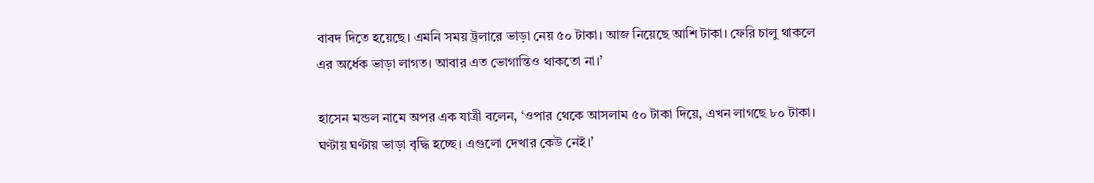বাবদ দিতে হয়েছে। এমনি সময় ট্রলারে ভাড়া নেয় ৫০ টাকা। আজ নিয়েছে আশি টাকা। ফেরি চালু থাকলে এর অর্ধেক ভাড়া লাগত। আবার এত ভোগান্তিও থাকতো না।’

হাসেন মন্ডল নামে অপর এক যাত্রী বলেন, ‘ওপার থেকে আসলাম ৫০ টাকা দিয়ে, এখন লাগছে ৮০ টাকা। ঘণ্টায় ঘণ্টায় ভাড়া বৃদ্ধি হচ্ছে। এগুলো দেখার কেউ নেই।’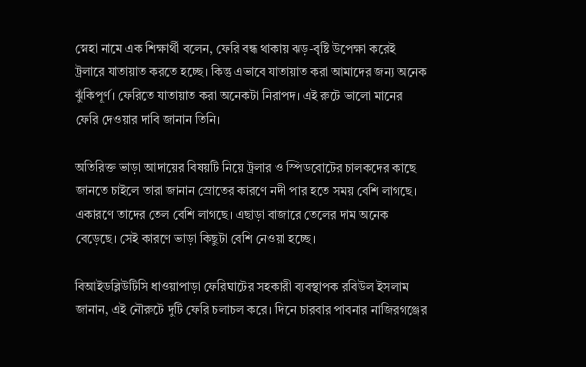স্নেহা নামে এক শিক্ষার্থী বলেন, ফেরি বন্ধ থাকায় ঝড়-বৃষ্টি উপেক্ষা করেই ট্রলারে যাতায়াত করতে হচ্ছে। কিন্তু এভাবে যাতায়াত করা আমাদের জন্য অনেক ঝুঁকিপূর্ণ। ফেরিতে যাতায়াত করা অনেকটা নিরাপদ। এই রুটে ভালো মানের ফেরি দেওয়ার দাবি জানান তিনি।

অতিরিক্ত ভাড়া আদায়ের বিষয়টি নিয়ে ট্রলার ও স্পিডবোটের চালকদের কাছে জানতে চাইলে তারা জানান স্রোতের কারণে নদী পার হতে সময় বেশি লাগছে। একারণে তাদের তেল বেশি লাগছে। এছাড়া বাজারে তেলের দাম অনেক বেড়েছে। সেই কারণে ভাড়া কিছুটা বেশি নেওয়া হচ্ছে।

বিআইডব্লিউটিসি ধাওয়াপাড়া ফেরিঘাটের সহকারী ব্যবস্থাপক রবিউল ইসলাম জানান, এই নৌরুটে দুটি ফেরি চলাচল করে। দিনে চারবার পাবনার নাজিরগঞ্জের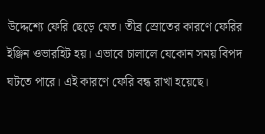উদ্দেশ্যে ফেরি ছেড়ে যেত। তীব্র স্রোতের কারণে ফেরির ইঞ্জিন ওভারহিট হয়। এভাবে চালালে যেকোন সময় বিপদ ঘটতে পারে। এই কারণে ফেরি বন্ধ রাখা হয়েছে।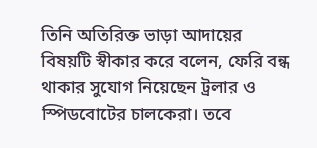তিনি অতিরিক্ত ভাড়া আদায়ের বিষয়টি স্বীকার করে বলেন, ফেরি বন্ধ থাকার সুযোগ নিয়েছেন ট্রলার ও স্পিডবোটের চালকেরা। তবে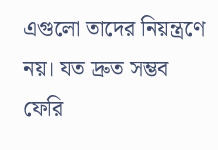এগুলো তাদের নিয়ন্ত্রণে নয়। যত দ্রুত সম্ভব ফেরি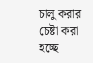চালু করার চেষ্টা করা হচ্ছে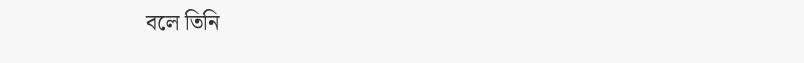বলে তিনি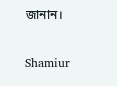জানান।

Shamiur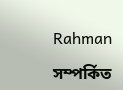Rahman

সম্পর্কিত